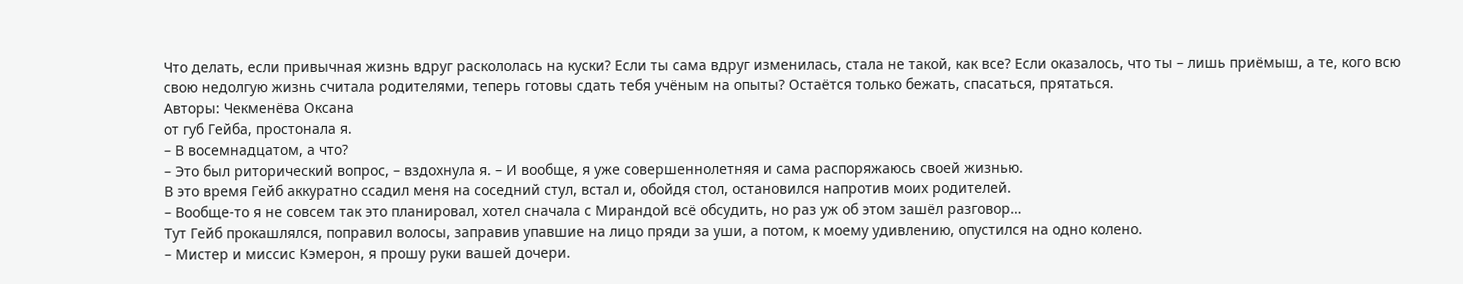Что делать, если привычная жизнь вдруг раскололась на куски? Если ты сама вдруг изменилась, стала не такой, как все? Если оказалось, что ты – лишь приёмыш, а те, кого всю свою недолгую жизнь считала родителями, теперь готовы сдать тебя учёным на опыты? Остаётся только бежать, спасаться, прятаться.
Авторы: Чекменёва Оксана
от губ Гейба, простонала я.
– В восемнадцатом, а что?
– Это был риторический вопрос, – вздохнула я. – И вообще, я уже совершеннолетняя и сама распоряжаюсь своей жизнью.
В это время Гейб аккуратно ссадил меня на соседний стул, встал и, обойдя стол, остановился напротив моих родителей.
– Вообще-то я не совсем так это планировал, хотел сначала с Мирандой всё обсудить, но раз уж об этом зашёл разговор…
Тут Гейб прокашлялся, поправил волосы, заправив упавшие на лицо пряди за уши, а потом, к моему удивлению, опустился на одно колено.
– Мистер и миссис Кэмерон, я прошу руки вашей дочери.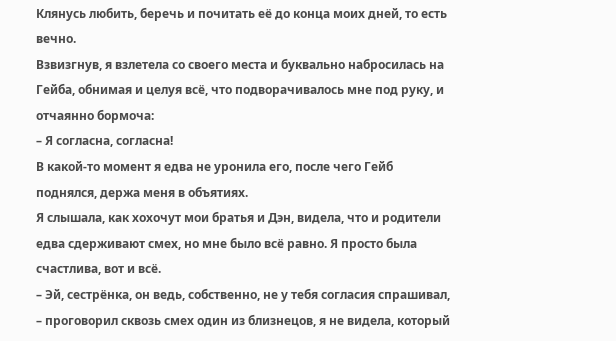Клянусь любить, беречь и почитать её до конца моих дней, то есть вечно.
Взвизгнув, я взлетела со своего места и буквально набросилась на Гейба, обнимая и целуя всё, что подворачивалось мне под руку, и отчаянно бормоча:
– Я согласна, согласна!
В какой-то момент я едва не уронила его, после чего Гейб поднялся, держа меня в объятиях.
Я слышала, как хохочут мои братья и Дэн, видела, что и родители едва сдерживают смех, но мне было всё равно. Я просто была счастлива, вот и всё.
– Эй, сестрёнка, он ведь, собственно, не у тебя согласия спрашивал, – проговорил сквозь смех один из близнецов, я не видела, который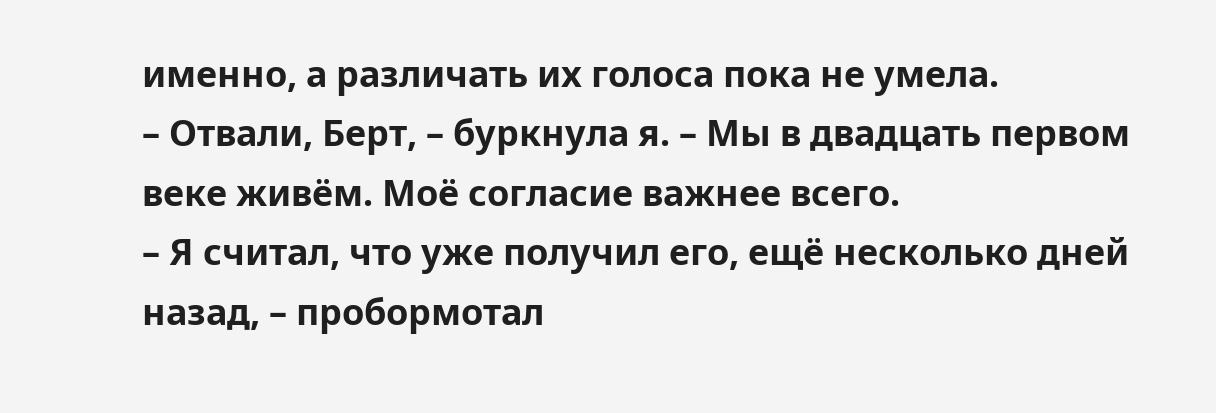именно, а различать их голоса пока не умела.
– Отвали, Берт, – буркнула я. – Мы в двадцать первом веке живём. Моё согласие важнее всего.
– Я считал, что уже получил его, ещё несколько дней назад, – пробормотал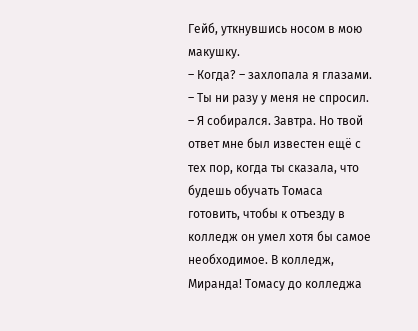Гейб, уткнувшись носом в мою макушку.
– Когда? – захлопала я глазами. – Ты ни разу у меня не спросил.
– Я собирался. Завтра. Но твой ответ мне был известен ещё с тех пор, когда ты сказала, что будешь обучать Томаса готовить, чтобы к отъезду в колледж он умел хотя бы самое необходимое. В колледж, Миранда! Томасу до колледжа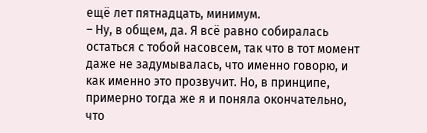ещё лет пятнадцать, минимум.
– Ну, в общем, да. Я всё равно собиралась остаться с тобой насовсем, так что в тот момент даже не задумывалась, что именно говорю, и как именно это прозвучит. Но, в принципе, примерно тогда же я и поняла окончательно, что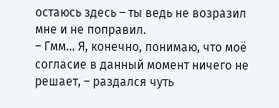остаюсь здесь – ты ведь не возразил мне и не поправил.
– Гмм… Я, конечно, понимаю, что моё согласие в данный момент ничего не решает, – раздался чуть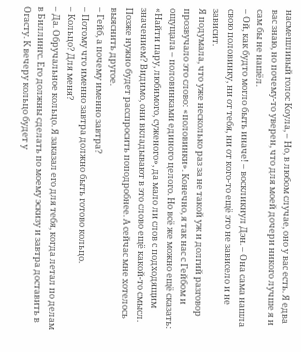насмешливый голос Коула, – Но, в любом случае, оно у вас есть. Я едва вас знаю, но почему-то уверен, что для моей дочери никого лучше я и сам бы не нашёл.
– Ой, как будто могло быть иначе! – воскликнул Дэн. – Она сама нашла свою половинку, ни от тебя, ни от кого-то ещё это не зависело и не зависит.
Я подумала, что уже несколько раз за не такой уж и долгий разговор прозвучало это слово: «половинки». Конечно, я так нас с Гейбом и ощущала – половинками единого целого. Но всё же можно ещё сказать: «Найти пару, любимого, суженого», да мало ли слов с подходящим значением? Видимо, они вкладывают в это слово ещё какой-то смысл. Позже нужно будет расспросить поподробнее. А сейчас мне хотелось выяснить другое.
– Гейб, а почему именно завтра?
– Потому что именно завтра должно быть готово кольцо.
– Кольцо? Для меня?
– Да. Обручальное кольцо. Я заказал его для тебя, когда летал по делам в Биллингс. Его должны сделать по моему эскизу и завтра доставить в Огасту. К вечеру кольцо будет у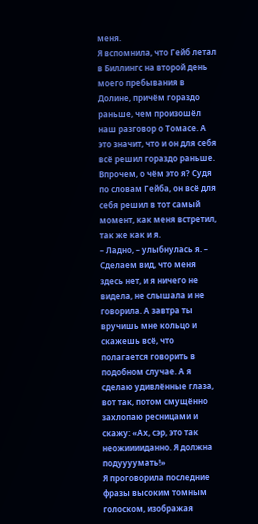меня.
Я вспомнила, что Гейб летал в Биллингс на второй день моего пребывания в Долине, причём гораздо раньше, чем произошёл наш разговор о Томасе. А это значит, что и он для себя всё решил гораздо раньше. Впрочем, о чём это я? Судя по словам Гейба, он всё для себя решил в тот самый момент, как меня встретил, так же как и я.
– Ладно, – улыбнулась я. – Сделаем вид, что меня здесь нет, и я ничего не видела, не слышала и не говорила. А завтра ты вручишь мне кольцо и скажешь всё, что полагается говорить в подобном случае. А я сделаю удивлённые глаза, вот так, потом смущённо захлопаю ресницами и скажу: «Ах, сэр, это так неожииииданно. Я должна подуууумать!»
Я проговорила последние фразы высоким томным голоском, изображая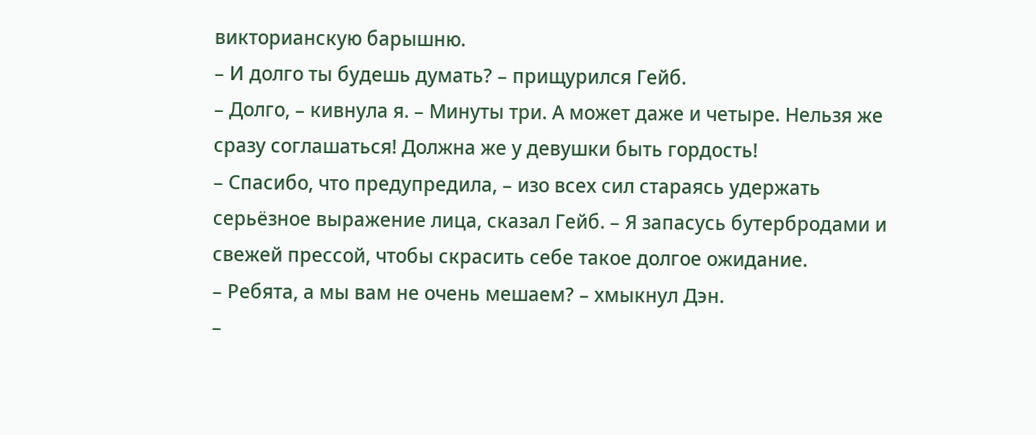викторианскую барышню.
– И долго ты будешь думать? – прищурился Гейб.
– Долго, – кивнула я. – Минуты три. А может даже и четыре. Нельзя же сразу соглашаться! Должна же у девушки быть гордость!
– Спасибо, что предупредила, – изо всех сил стараясь удержать серьёзное выражение лица, сказал Гейб. – Я запасусь бутербродами и свежей прессой, чтобы скрасить себе такое долгое ожидание.
– Ребята, а мы вам не очень мешаем? – хмыкнул Дэн.
–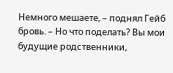Немного мешаете, – поднял Гейб бровь. – Но что поделать? Вы мои будущие родственники,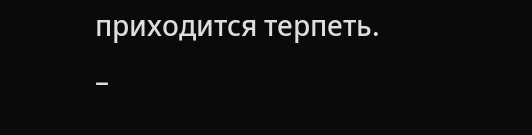приходится терпеть.
–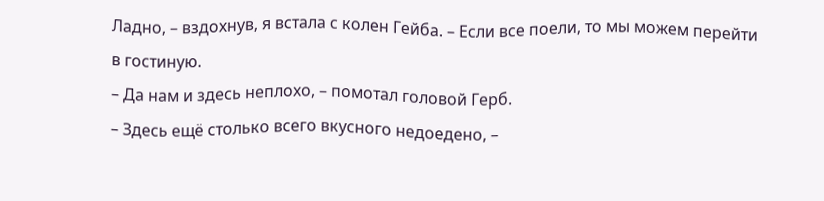Ладно, – вздохнув, я встала с колен Гейба. – Если все поели, то мы можем перейти в гостиную.
– Да нам и здесь неплохо, – помотал головой Герб.
– Здесь ещё столько всего вкусного недоедено, –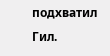подхватил Гил.